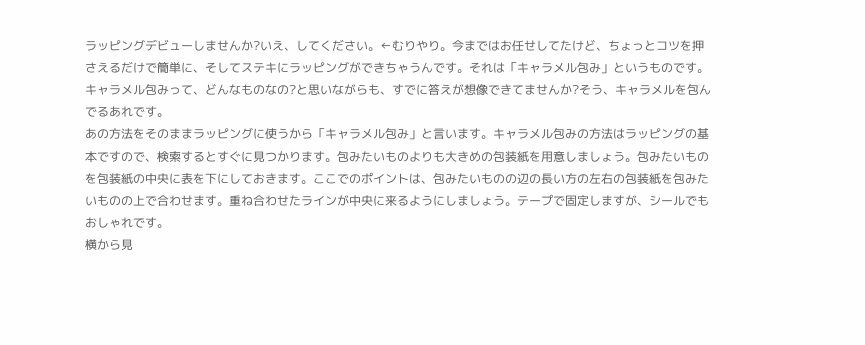ラッピングデビューしませんか?いえ、してください。←むりやり。今まではお任せしてたけど、ちょっとコツを押さえるだけで簡単に、そしてステキにラッピングができちゃうんです。それは「キャラメル包み」というものです。キャラメル包みって、どんなものなの?と思いながらも、すでに答えが想像できてませんか?そう、キャラメルを包んでるあれです。
あの方法をそのままラッピングに使うから「キャラメル包み」と言います。キャラメル包みの方法はラッピングの基本ですので、検索するとすぐに見つかります。包みたいものよりも大きめの包装紙を用意しましょう。包みたいものを包装紙の中央に表を下にしておきます。ここでのポイントは、包みたいものの辺の長い方の左右の包装紙を包みたいものの上で合わせます。重ね合わせたラインが中央に来るようにしましょう。テープで固定しますが、シールでもおしゃれです。
横から見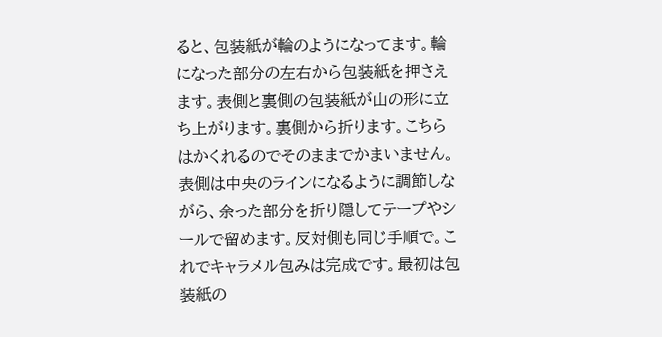ると、包装紙が輪のようになってます。輪になった部分の左右から包装紙を押さえます。表側と裏側の包装紙が山の形に立ち上がります。裏側から折ります。こちらはかくれるのでそのままでかまいません。表側は中央のラインになるように調節しながら、余った部分を折り隠してテープやシールで留めます。反対側も同じ手順で。これでキャラメル包みは完成です。最初は包装紙の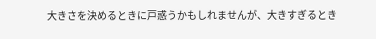大きさを決めるときに戸惑うかもしれませんが、大きすぎるとき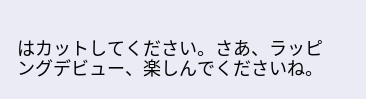はカットしてください。さあ、ラッピングデビュー、楽しんでくださいね。